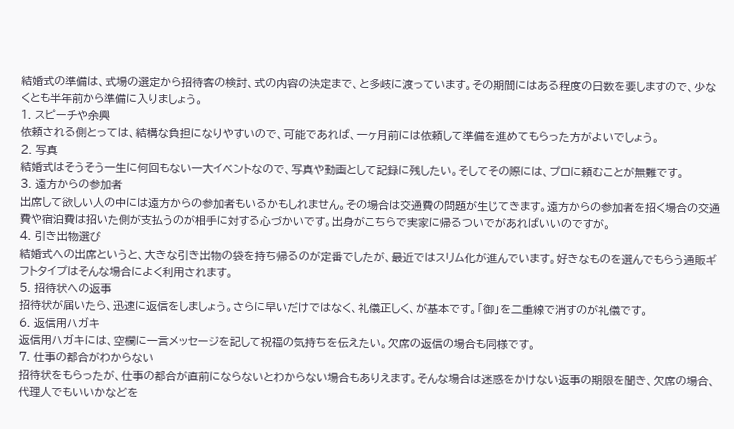結婚式の準備は、式場の選定から招待客の検討、式の内容の決定まで、と多岐に渡っています。その期間にはある程度の日数を要しますので、少なくとも半年前から準備に入りましょう。
1. スピーチや余興
依頼される側とっては、結構な負担になりやすいので、可能であれば、一ヶ月前には依頼して準備を進めてもらった方がよいでしょう。
2. 写真
結婚式はそうそう一生に何回もない一大イベントなので、写真や動画として記録に残したい。そしてその際には、プロに頼むことが無難です。
3. 遠方からの参加者
出席して欲しい人の中には遠方からの参加者もいるかもしれません。その場合は交通費の問題が生じてきます。遠方からの参加者を招く場合の交通費や宿泊費は招いた側が支払うのが相手に対する心づかいです。出身がこちらで実家に帰るついでがあればいいのですが。
4. 引き出物選び
結婚式への出席というと、大きな引き出物の袋を持ち帰るのが定番でしたが、最近ではスリム化が進んでいます。好きなものを選んでもらう通販ギフトタイプはそんな場合によく利用されます。
5. 招待状への返事
招待状が届いたら、迅速に返信をしましょう。さらに早いだけではなく、礼儀正しく、が基本です。「御」を二重線で消すのが礼儀です。
6. 返信用ハガキ
返信用ハガキには、空欄に一言メッセージを記して祝福の気持ちを伝えたい。欠席の返信の場合も同様です。
7. 仕事の都合がわからない
招待状をもらったが、仕事の都合が直前にならないとわからない場合もありえます。そんな場合は迷惑をかけない返事の期限を聞き、欠席の場合、代理人でもいいかなどを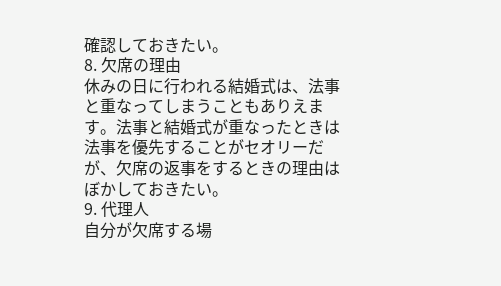確認しておきたい。
8. 欠席の理由
休みの日に行われる結婚式は、法事と重なってしまうこともありえます。法事と結婚式が重なったときは法事を優先することがセオリーだが、欠席の返事をするときの理由はぼかしておきたい。
9. 代理人
自分が欠席する場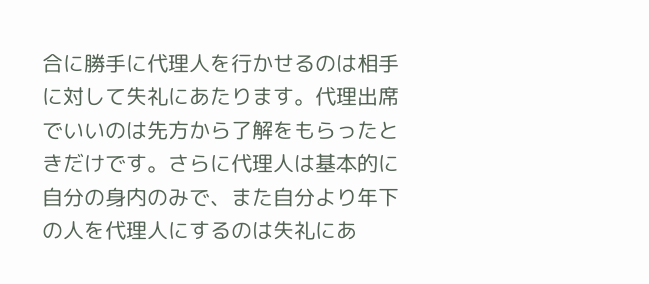合に勝手に代理人を行かせるのは相手に対して失礼にあたります。代理出席でいいのは先方から了解をもらったときだけです。さらに代理人は基本的に自分の身内のみで、また自分より年下の人を代理人にするのは失礼にあ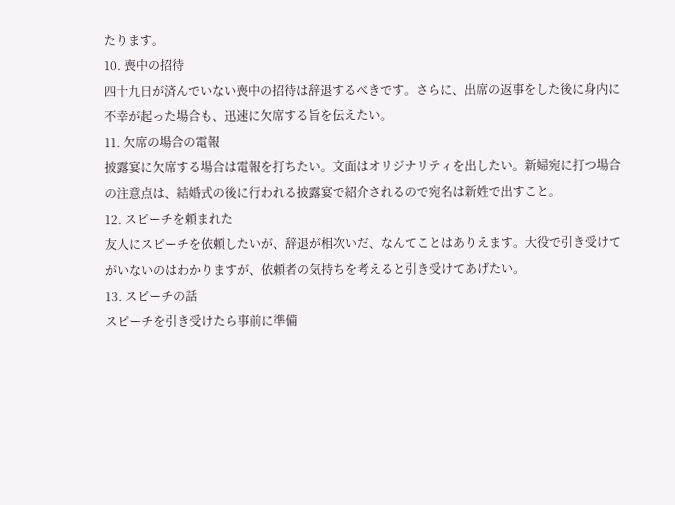たります。
10. 喪中の招待
四十九日が済んでいない喪中の招待は辞退するべきです。さらに、出席の返事をした後に身内に不幸が起った場合も、迅速に欠席する旨を伝えたい。
11. 欠席の場合の電報
披露宴に欠席する場合は電報を打ちたい。文面はオリジナリティを出したい。新婦宛に打つ場合の注意点は、結婚式の後に行われる披露宴で紹介されるので宛名は新姓で出すこと。
12. スピーチを頼まれた
友人にスピーチを依頼したいが、辞退が相次いだ、なんてことはありえます。大役で引き受けてがいないのはわかりますが、依頼者の気持ちを考えると引き受けてあげたい。
13. スピーチの話
スピーチを引き受けたら事前に準備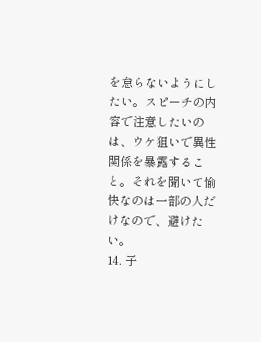を怠らないようにしたい。スピーチの内容で注意したいのは、ウケ狙いで異性関係を暴露すること。それを聞いて愉快なのは一部の人だけなので、避けたい。
14. 子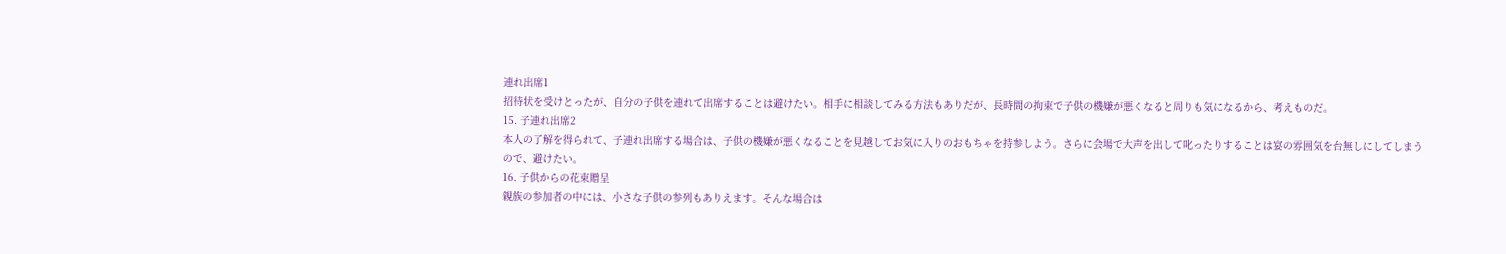連れ出席1
招待状を受けとったが、自分の子供を連れて出席することは避けたい。相手に相談してみる方法もありだが、長時間の拘束で子供の機嫌が悪くなると周りも気になるから、考えものだ。
15. 子連れ出席2
本人の了解を得られて、子連れ出席する場合は、子供の機嫌が悪くなることを見越してお気に入りのおもちゃを持参しよう。さらに会場で大声を出して叱ったりすることは宴の雰囲気を台無しにしてしまうので、避けたい。
16. 子供からの花束贈呈
親族の参加者の中には、小さな子供の参列もありえます。そんな場合は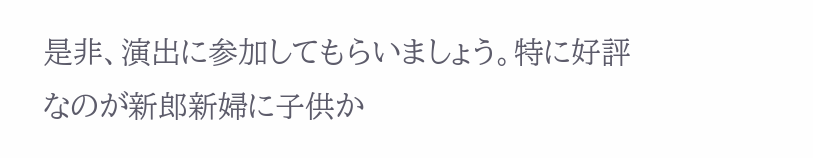是非、演出に参加してもらいましょう。特に好評なのが新郎新婦に子供か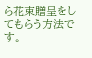ら花束贈呈をしてもらう方法です。